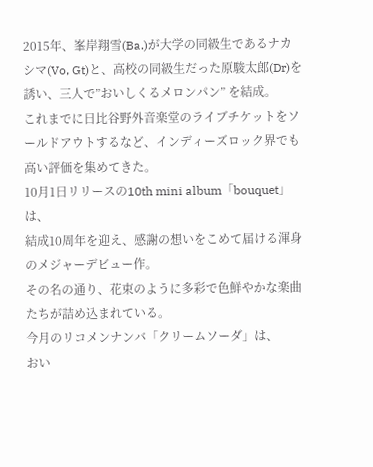2015年、峯岸翔雪(Ba.)が大学の同級生であるナカシマ(Vo, Gt)と、高校の同級生だった原駿太郎(Dr)を誘い、三人で”おいしくるメロンパン” を結成。
これまでに日比谷野外音楽堂のライブチケットをソールドアウトするなど、インディーズロック界でも高い評価を集めてきた。
10月1日リリースの10th mini album「bouquet」は、
結成10周年を迎え、感謝の想いをこめて届ける渾身のメジャーデビュー作。
その名の通り、花束のように多彩で色鮮やかな楽曲たちが詰め込まれている。
今月のリコメンナンバ「クリームソーダ」は、
おい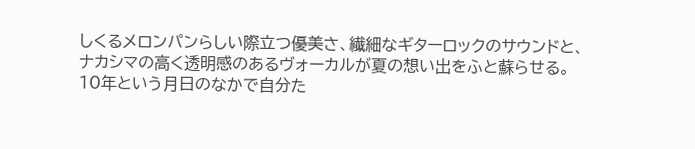しくるメロンパンらしい際立つ優美さ、繊細なギターロックのサウンドと、ナカシマの高く透明感のあるヴォーカルが夏の想い出をふと蘇らせる。
10年という月日のなかで自分た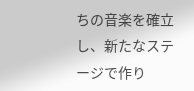ちの音楽を確立し、新たなステージで作り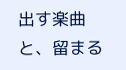出す楽曲と、留まる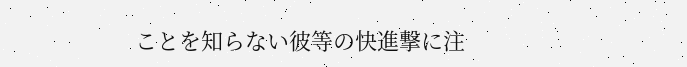ことを知らない彼等の快進撃に注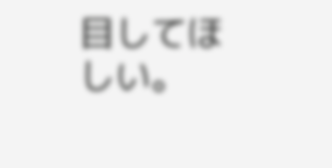目してほしい。